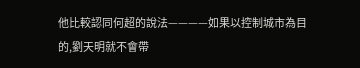他比較認同何超的說法————如果以控制城市為目的,劉天明就不會帶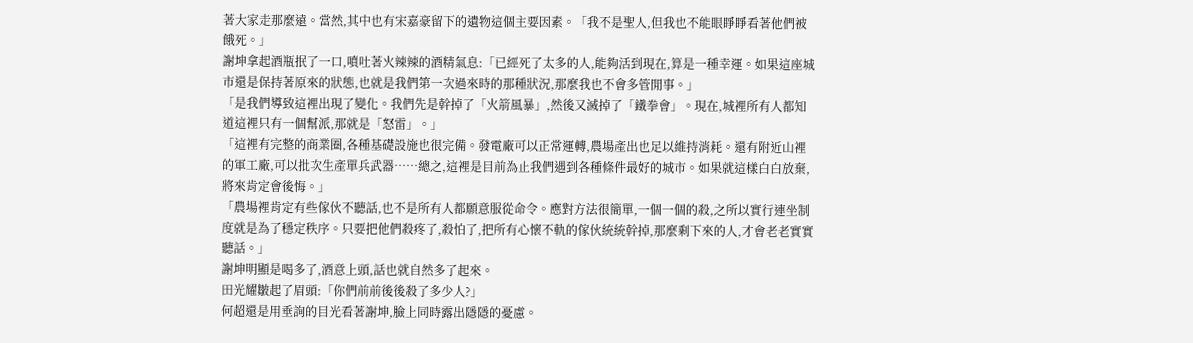著大家走那麼遠。當然,其中也有宋嘉豪留下的遺物這個主要因素。「我不是聖人,但我也不能眼睜睜看著他們被餓死。」
謝坤拿起酒瓶抿了一口,噴吐著火辣辣的酒精氣息:「已經死了太多的人,能夠活到現在,算是一種幸運。如果這座城市還是保持著原來的狀態,也就是我們第一次過來時的那種狀況,那麼我也不會多管閒事。」
「是我們導致這裡出現了變化。我們先是幹掉了「火箭風暴」,然後又滅掉了「鐵拳會」。現在,城裡所有人都知道這裡只有一個幫派,那就是「怒雷」。」
「這裡有完整的商業圈,各種基礎設施也很完備。發電廠可以正常運轉,農場產出也足以維持消耗。還有附近山裡的軍工廠,可以批次生產單兵武器……總之,這裡是目前為止我們遇到各種條件最好的城市。如果就這樣白白放棄,將來肯定會後悔。」
「農場裡肯定有些傢伙不聽話,也不是所有人都願意服從命令。應對方法很簡單,一個一個的殺,之所以實行連坐制度就是為了穩定秩序。只要把他們殺疼了,殺怕了,把所有心懷不軌的傢伙統統幹掉,那麼剩下來的人,才會老老實實聽話。」
謝坤明顯是喝多了,酒意上頭,話也就自然多了起來。
田光耀皺起了眉頭:「你們前前後後殺了多少人?」
何超還是用垂詢的目光看著謝坤,臉上同時露出隱隱的憂慮。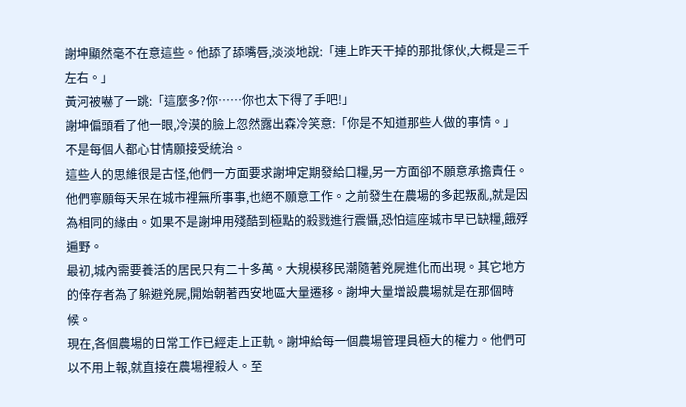謝坤顯然毫不在意這些。他舔了舔嘴唇,淡淡地說:「連上昨天干掉的那批傢伙,大概是三千左右。」
黃河被嚇了一跳:「這麼多?你……你也太下得了手吧!」
謝坤偏頭看了他一眼,冷漠的臉上忽然露出森冷笑意:「你是不知道那些人做的事情。」
不是每個人都心甘情願接受統治。
這些人的思維很是古怪,他們一方面要求謝坤定期發給口糧,另一方面卻不願意承擔責任。他們寧願每天呆在城市裡無所事事,也絕不願意工作。之前發生在農場的多起叛亂,就是因為相同的緣由。如果不是謝坤用殘酷到極點的殺戮進行震懾,恐怕這座城市早已缺糧,餓殍遍野。
最初,城內需要養活的居民只有二十多萬。大規模移民潮隨著兇屍進化而出現。其它地方的倖存者為了躲避兇屍,開始朝著西安地區大量遷移。謝坤大量增設農場就是在那個時候。
現在,各個農場的日常工作已經走上正軌。謝坤給每一個農場管理員極大的權力。他們可以不用上報,就直接在農場裡殺人。至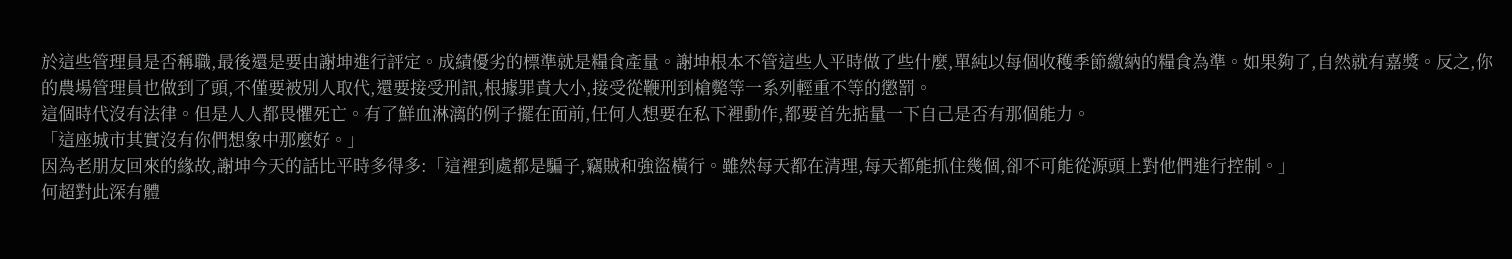於這些管理員是否稱職,最後還是要由謝坤進行評定。成績優劣的標準就是糧食產量。謝坤根本不管這些人平時做了些什麼,單純以每個收穫季節繳納的糧食為準。如果夠了,自然就有嘉獎。反之,你的農場管理員也做到了頭,不僅要被別人取代,還要接受刑訊,根據罪責大小,接受從鞭刑到槍斃等一系列輕重不等的懲罰。
這個時代沒有法律。但是人人都畏懼死亡。有了鮮血淋漓的例子擺在面前,任何人想要在私下裡動作,都要首先掂量一下自己是否有那個能力。
「這座城市其實沒有你們想象中那麼好。」
因為老朋友回來的緣故,謝坤今天的話比平時多得多:「這裡到處都是騙子,竊賊和強盜橫行。雖然每天都在清理,每天都能抓住幾個,卻不可能從源頭上對他們進行控制。」
何超對此深有體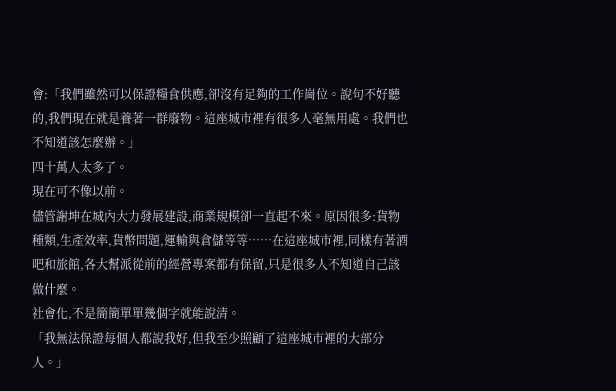會:「我們雖然可以保證糧食供應,卻沒有足夠的工作崗位。說句不好聽的,我們現在就是養著一群廢物。這座城市裡有很多人毫無用處。我們也不知道該怎麼辦。」
四十萬人太多了。
現在可不像以前。
儘管謝坤在城內大力發展建設,商業規模卻一直起不來。原因很多:貨物種類,生產效率,貨幣問題,運輸與倉儲等等……在這座城市裡,同樣有著酒吧和旅館,各大幫派從前的經營專案都有保留,只是很多人不知道自己該做什麼。
社會化,不是簡簡單單幾個字就能說清。
「我無法保證每個人都說我好,但我至少照顧了這座城市裡的大部分人。」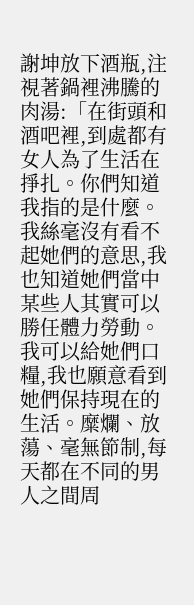謝坤放下酒瓶,注視著鍋裡沸騰的肉湯:「在街頭和酒吧裡,到處都有女人為了生活在掙扎。你們知道我指的是什麼。我絲毫沒有看不起她們的意思,我也知道她們當中某些人其實可以勝任體力勞動。我可以給她們口糧,我也願意看到她們保持現在的生活。糜爛、放蕩、毫無節制,每天都在不同的男人之間周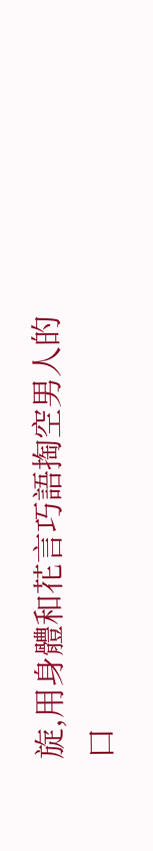旋,用身體和花言巧語掏空男人的口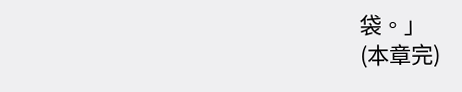袋。」
(本章完)